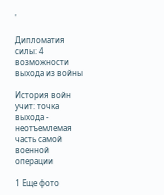'

Дипломатия силы: 4 возможности выхода из войны

История войн учит: точка выхода - неотъемлемая часть самой военной операции

1 Еще фото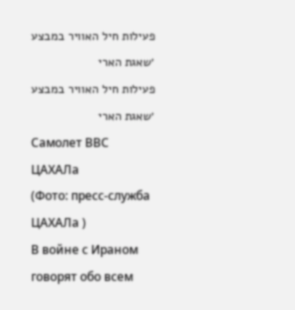פעילות חיל האוויר במבצע ׳שאגת הארי
פעילות חיל האוויר במבצע ׳שאגת הארי
Самолет ВВС ЦАХАЛа
(Фото: пресс-служба ЦАХАЛа )
В войне с Ираном говорят обо всем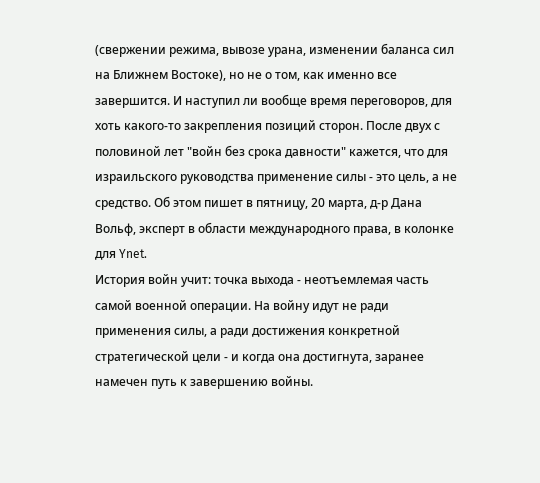(свержении режима, вывозе урана, изменении баланса сил на Ближнем Востоке), но не о том, как именно все завершится. И наступил ли вообще время переговоров, для хоть какого-то закрепления позиций сторон. После двух с половиной лет "войн без срока давности" кажется, что для израильского руководства применение силы - это цель, а не средство. Об этом пишет в пятницу, 20 марта, д-р Дана Вольф, эксперт в области международного права, в колонке для Ynet.
История войн учит: точка выхода - неотъемлемая часть самой военной операции. На войну идут не ради применения силы, а ради достижения конкретной стратегической цели - и когда она достигнута, заранее намечен путь к завершению войны.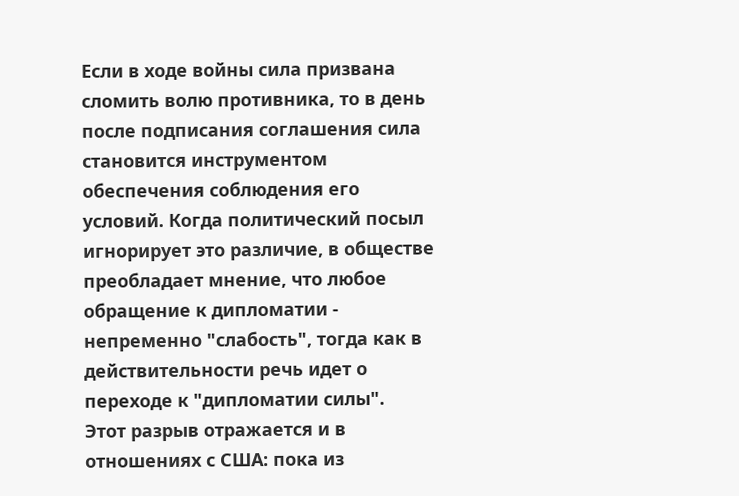Если в ходе войны сила призвана сломить волю противника, то в день после подписания соглашения сила становится инструментом обеспечения соблюдения его условий. Когда политический посыл игнорирует это различие, в обществе преобладает мнение, что любое обращение к дипломатии - непременно "слабость", тогда как в действительности речь идет о переходе к "дипломатии силы".
Этот разрыв отражается и в отношениях с США: пока из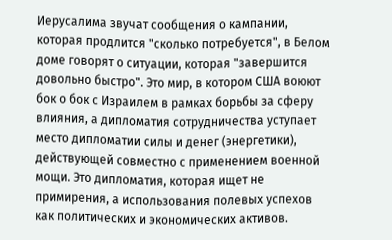Иерусалима звучат сообщения о кампании, которая продлится "сколько потребуется", в Белом доме говорят о ситуации, которая "завершится довольно быстро". Это мир, в котором США воюют бок о бок с Израилем в рамках борьбы за сферу влияния, а дипломатия сотрудничества уступает место дипломатии силы и денег (энергетики), действующей совместно с применением военной мощи. Это дипломатия, которая ищет не примирения, а использования полевых успехов как политических и экономических активов.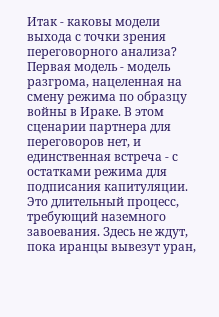Итак - каковы модели выхода с точки зрения переговорного анализа?
Первая модель - модель разгрома, нацеленная на смену режима по образцу войны в Ираке. В этом сценарии партнера для переговоров нет, и единственная встреча - с остатками режима для подписания капитуляции. Это длительный процесс, требующий наземного завоевания. Здесь не ждут, пока иранцы вывезут уран,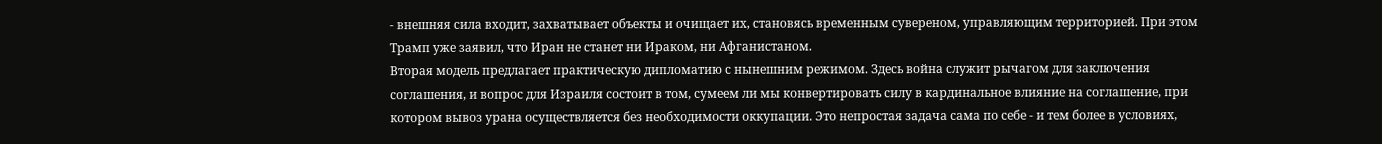- внешняя сила входит, захватывает объекты и очищает их, становясь временным сувереном, управляющим территорией. При этом Трамп уже заявил, что Иран не станет ни Ираком, ни Афганистаном.
Вторая модель предлагает практическую дипломатию с нынешним режимом. Здесь война служит рычагом для заключения соглашения, и вопрос для Израиля состоит в том, сумеем ли мы конвертировать силу в кардинальное влияние на соглашение, при котором вывоз урана осуществляется без необходимости оккупации. Это непростая задача сама по себе - и тем более в условиях,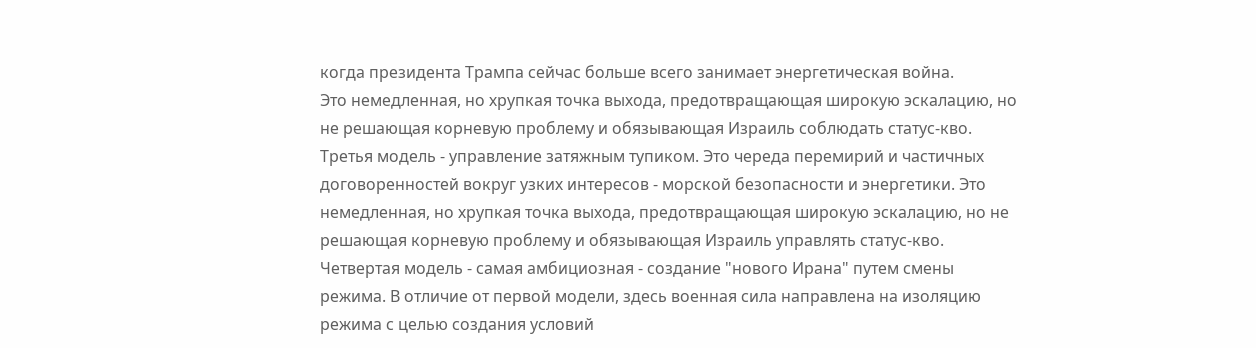когда президента Трампа сейчас больше всего занимает энергетическая война.
Это немедленная, но хрупкая точка выхода, предотвращающая широкую эскалацию, но не решающая корневую проблему и обязывающая Израиль соблюдать статус-кво.
Третья модель - управление затяжным тупиком. Это череда перемирий и частичных договоренностей вокруг узких интересов - морской безопасности и энергетики. Это немедленная, но хрупкая точка выхода, предотвращающая широкую эскалацию, но не решающая корневую проблему и обязывающая Израиль управлять статус-кво.
Четвертая модель - самая амбициозная - создание "нового Ирана" путем смены режима. В отличие от первой модели, здесь военная сила направлена на изоляцию режима с целью создания условий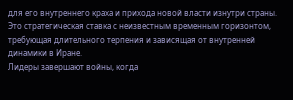для его внутреннего краха и прихода новой власти изнутри страны. Это стратегическая ставка с неизвестным временным горизонтом, требующая длительного терпения и зависящая от внутренней динамики в Иране.
Лидеры завершают войны, когда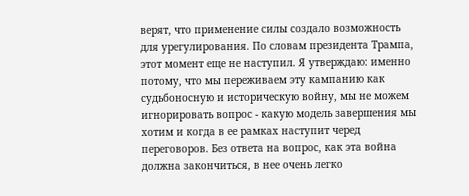верят, что применение силы создало возможность для урегулирования. По словам президента Трампа, этот момент еще не наступил. Я утверждаю: именно потому, что мы переживаем эту кампанию как судьбоносную и историческую войну, мы не можем игнорировать вопрос - какую модель завершения мы хотим и когда в ее рамках наступит черед переговоров. Без ответа на вопрос, как эта война должна закончиться, в нее очень легко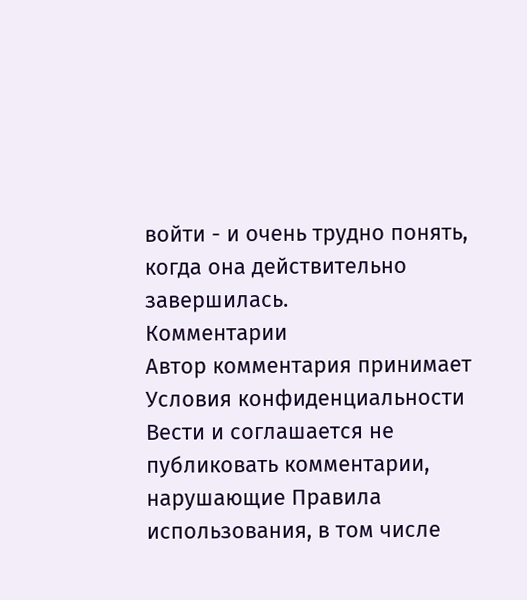войти - и очень трудно понять, когда она действительно завершилась.
Комментарии
Автор комментария принимает Условия конфиденциальности Вести и соглашается не публиковать комментарии, нарушающие Правила использования, в том числе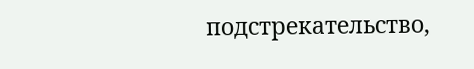подстрекательство,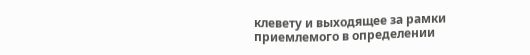клевету и выходящее за рамки приемлемого в определении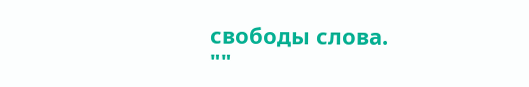свободы слова.
""